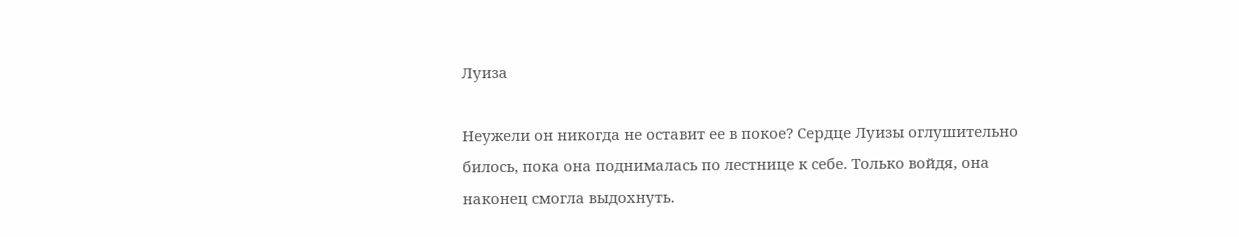Луиза

Неужели он никогда не оставит ее в покое? Сердце Луизы оглушительно билось, пока она поднималась по лестнице к себе. Только войдя, она наконец смогла выдохнуть.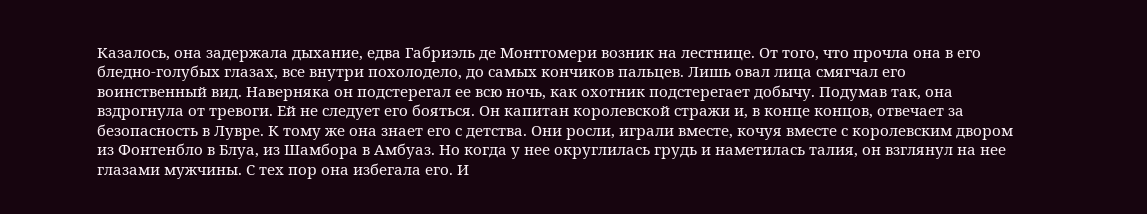Казалось, она задержала дыхание, едва Габриэль де Монтгомери возник на лестнице. От того, что прочла она в его бледно-голубых глазах, все внутри похолодело, до самых кончиков пальцев. Лишь овал лица смягчал его воинственный вид. Наверняка он подстерегал ее всю ночь, как охотник подстерегает добычу. Подумав так, она вздрогнула от тревоги. Ей не следует его бояться. Он капитан королевской стражи и, в конце концов, отвечает за безопасность в Лувре. К тому же она знает его с детства. Они росли, играли вместе, кочуя вместе с королевским двором из Фонтенбло в Блуа, из Шамбора в Амбуаз. Но когда у нее округлилась грудь и наметилась талия, он взглянул на нее глазами мужчины. С тех пор она избегала его. И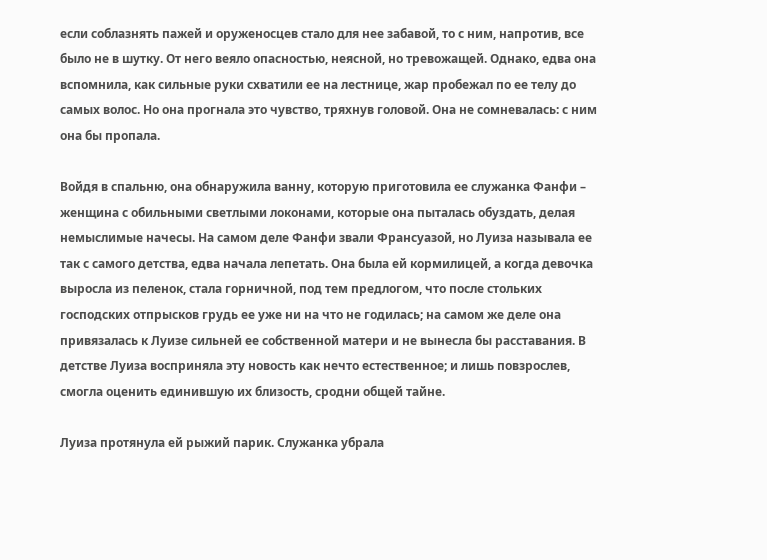если соблазнять пажей и оруженосцев стало для нее забавой, то с ним, напротив, все было не в шутку. От него веяло опасностью, неясной, но тревожащей. Однако, едва она вспомнила, как сильные руки схватили ее на лестнице, жар пробежал по ее телу до самых волос. Но она прогнала это чувство, тряхнув головой. Она не сомневалась: с ним она бы пропала.

Войдя в спальню, она обнаружила ванну, которую приготовила ее служанка Фанфи – женщина с обильными светлыми локонами, которые она пыталась обуздать, делая немыслимые начесы. На самом деле Фанфи звали Франсуазой, но Луиза называла ее так с самого детства, едва начала лепетать. Она была ей кормилицей, а когда девочка выросла из пеленок, стала горничной, под тем предлогом, что после стольких господских отпрысков грудь ее уже ни на что не годилась; на самом же деле она привязалась к Луизе сильней ее собственной матери и не вынесла бы расставания. В детстве Луиза восприняла эту новость как нечто естественное; и лишь повзрослев, смогла оценить единившую их близость, сродни общей тайне.

Луиза протянула ей рыжий парик. Служанка убрала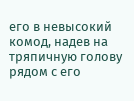его в невысокий комод, надев на тряпичную голову рядом с его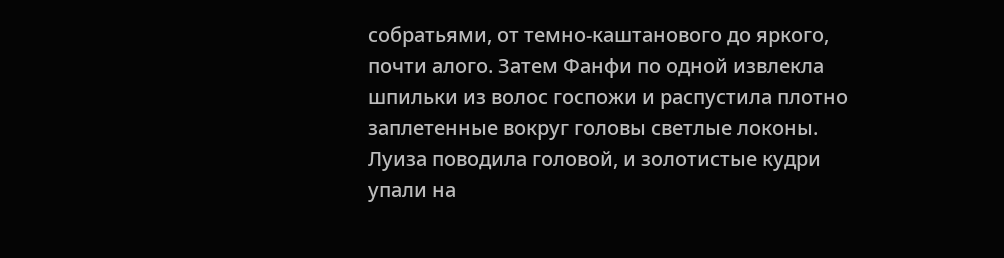собратьями, от темно-каштанового до яркого, почти алого. Затем Фанфи по одной извлекла шпильки из волос госпожи и распустила плотно заплетенные вокруг головы светлые локоны. Луиза поводила головой, и золотистые кудри упали на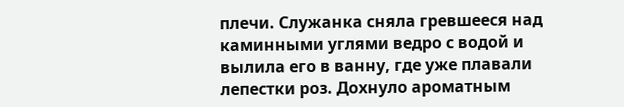плечи. Служанка сняла гревшееся над каминными углями ведро с водой и вылила его в ванну, где уже плавали лепестки роз. Дохнуло ароматным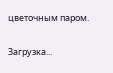цветочным паром.

Загрузка...